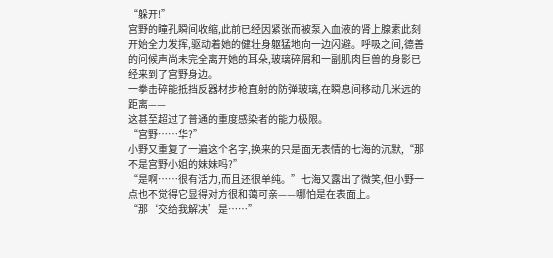“躲开!”
宫野的瞳孔瞬间收缩,此前已经因紧张而被泵入血液的肾上腺素此刻开始全力发挥,驱动着她的健壮身躯猛地向一边闪避。呼吸之间,德善的问候声尚未完全离开她的耳朵,玻璃碎屑和一副肌肉巨兽的身影已经来到了宫野身边。
一拳击碎能抵挡反器材步枪直射的防弹玻璃,在瞬息间移动几米远的距离——
这甚至超过了普通的重度感染者的能力极限。
“宫野……华?”
小野又重复了一遍这个名字,换来的只是面无表情的七海的沉默,“那不是宫野小姐的妹妹吗?”
“是啊……很有活力,而且还很单纯。”七海又露出了微笑,但小野一点也不觉得它显得对方很和蔼可亲——哪怕是在表面上。
“那‘交给我解决’是……”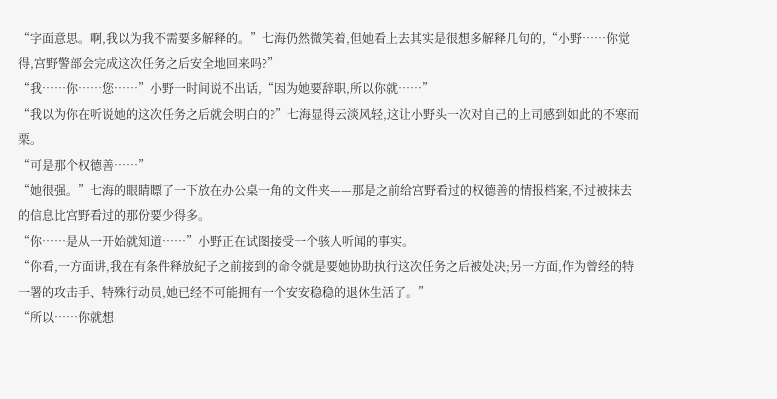“字面意思。啊,我以为我不需要多解释的。”七海仍然微笑着,但她看上去其实是很想多解释几句的,“小野……你觉得,宫野警部会完成这次任务之后安全地回来吗?”
“我……你……您……”小野一时间说不出话,“因为她要辞职,所以你就……”
“我以为你在听说她的这次任务之后就会明白的?”七海显得云淡风轻,这让小野头一次对自己的上司感到如此的不寒而栗。
“可是那个权德善……”
“她很强。”七海的眼睛瞟了一下放在办公桌一角的文件夹——那是之前给宫野看过的权德善的情报档案,不过被抹去的信息比宫野看过的那份要少得多。
“你……是从一开始就知道……”小野正在试图接受一个骇人听闻的事实。
“你看,一方面讲,我在有条件释放紀子之前接到的命令就是要她协助执行这次任务之后被处决;另一方面,作为曾经的特一署的攻击手、特殊行动员,她已经不可能拥有一个安安稳稳的退休生活了。”
“所以……你就想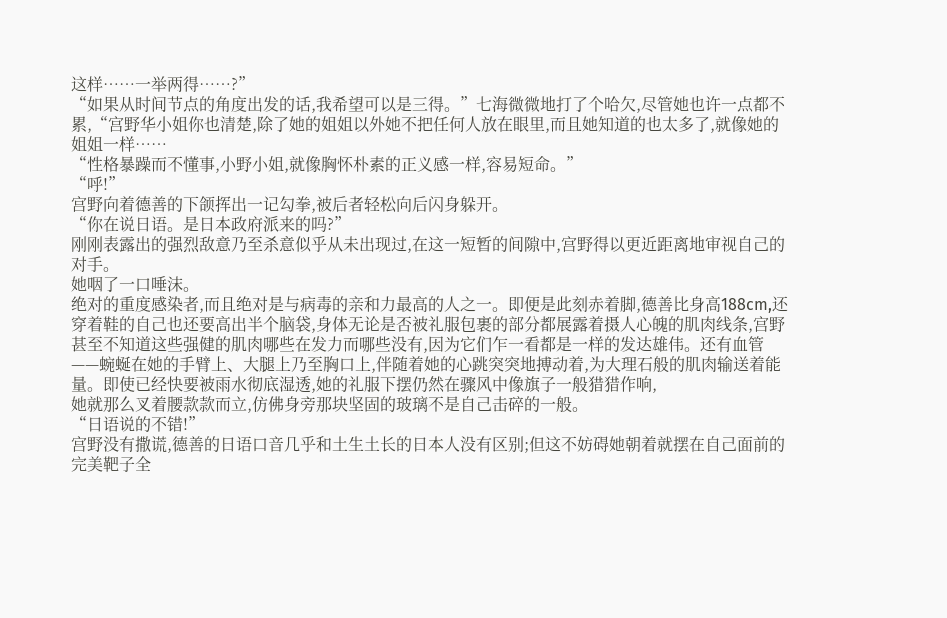这样……一举两得……?”
“如果从时间节点的角度出发的话,我希望可以是三得。”七海微微地打了个哈欠,尽管她也许一点都不累,“宫野华小姐你也清楚,除了她的姐姐以外她不把任何人放在眼里,而且她知道的也太多了,就像她的姐姐一样……
“性格暴躁而不懂事,小野小姐,就像胸怀朴素的正义感一样,容易短命。”
“呼!”
宫野向着德善的下颌挥出一记勾拳,被后者轻松向后闪身躲开。
“你在说日语。是日本政府派来的吗?”
刚刚表露出的强烈敌意乃至杀意似乎从未出现过,在这一短暂的间隙中,宫野得以更近距离地审视自己的对手。
她咽了一口唾沫。
绝对的重度感染者,而且绝对是与病毒的亲和力最高的人之一。即便是此刻赤着脚,德善比身高188cm,还穿着鞋的自己也还要高出半个脑袋,身体无论是否被礼服包裹的部分都展露着摄人心魄的肌肉线条,宫野甚至不知道这些强健的肌肉哪些在发力而哪些没有,因为它们乍一看都是一样的发达雄伟。还有血管——蜿蜒在她的手臂上、大腿上乃至胸口上,伴随着她的心跳突突地搏动着,为大理石般的肌肉输送着能量。即使已经快要被雨水彻底湿透,她的礼服下摆仍然在骤风中像旗子一般猎猎作响,
她就那么叉着腰款款而立,仿佛身旁那块坚固的玻璃不是自己击碎的一般。
“日语说的不错!”
宫野没有撒谎,德善的日语口音几乎和土生土长的日本人没有区别;但这不妨碍她朝着就摆在自己面前的完美靶子全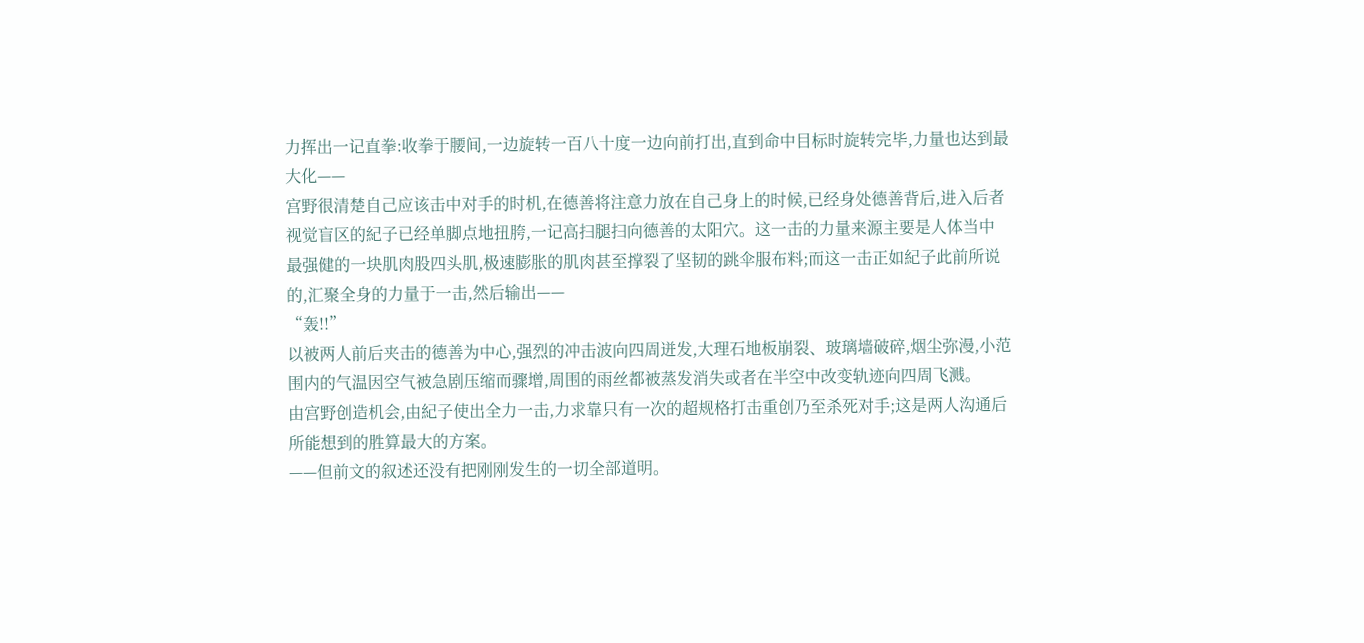力挥出一记直拳:收拳于腰间,一边旋转一百八十度一边向前打出,直到命中目标时旋转完毕,力量也达到最大化——
宫野很清楚自己应该击中对手的时机,在德善将注意力放在自己身上的时候,已经身处德善背后,进入后者视觉盲区的紀子已经单脚点地扭胯,一记高扫腿扫向德善的太阳穴。这一击的力量来源主要是人体当中最强健的一块肌肉股四头肌,极速膨胀的肌肉甚至撑裂了坚韧的跳伞服布料;而这一击正如紀子此前所说的,汇聚全身的力量于一击,然后输出——
“轰!!”
以被两人前后夹击的德善为中心,强烈的冲击波向四周迸发,大理石地板崩裂、玻璃墙破碎,烟尘弥漫,小范围内的气温因空气被急剧压缩而骤增,周围的雨丝都被蒸发消失或者在半空中改变轨迹向四周飞溅。
由宫野创造机会,由紀子使出全力一击,力求靠只有一次的超规格打击重创乃至杀死对手;这是两人沟通后所能想到的胜算最大的方案。
——但前文的叙述还没有把刚刚发生的一切全部道明。